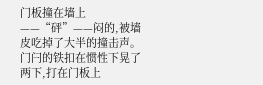门板撞在墙上——“砰”——闷的,被墙皮吃掉了大半的撞击声。 门闩的铁扣在惯性下晃了两下,打在门板上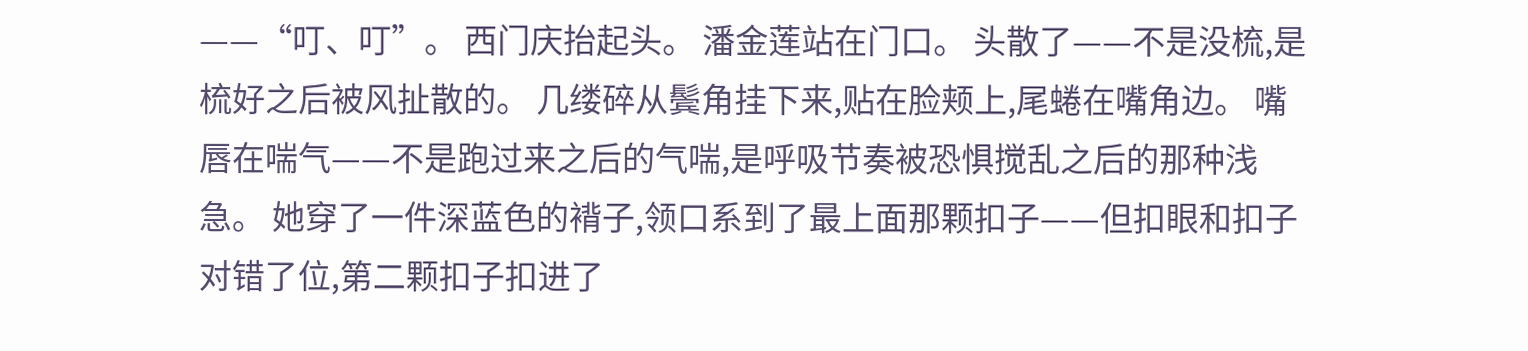——“叮、叮”。 西门庆抬起头。 潘金莲站在门口。 头散了——不是没梳,是梳好之后被风扯散的。 几缕碎从鬓角挂下来,贴在脸颊上,尾蜷在嘴角边。 嘴唇在喘气——不是跑过来之后的气喘,是呼吸节奏被恐惧搅乱之后的那种浅急。 她穿了一件深蓝色的褙子,领口系到了最上面那颗扣子——但扣眼和扣子对错了位,第二颗扣子扣进了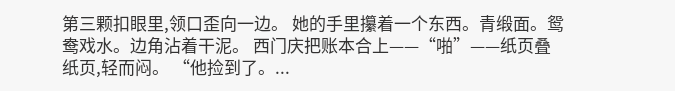第三颗扣眼里,领口歪向一边。 她的手里攥着一个东西。青缎面。鸳鸯戏水。边角沾着干泥。 西门庆把账本合上——“啪”——纸页叠纸页,轻而闷。 “他捡到了。...